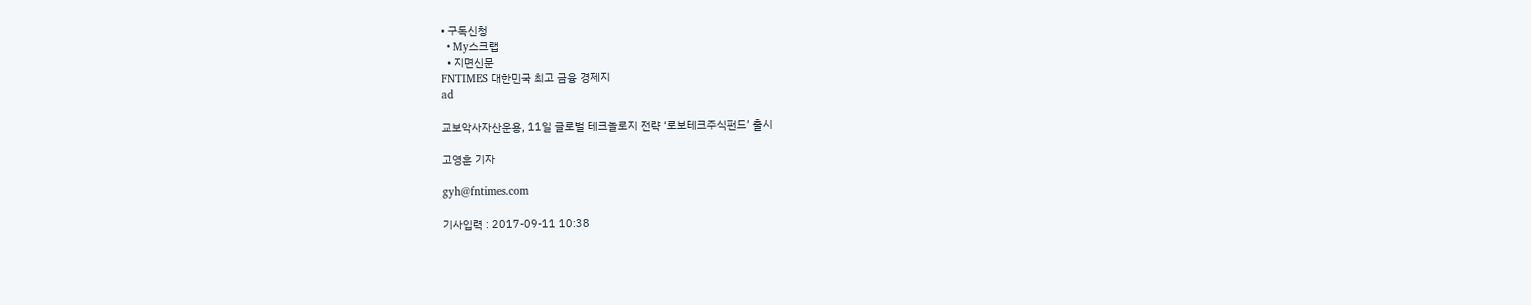• 구독신청
  • My스크랩
  • 지면신문
FNTIMES 대한민국 최고 금융 경제지
ad

교보악사자산운용, 11일 글로벌 테크놀로지 전략 ‘로보테크주식펀드’ 출시

고영훈 기자

gyh@fntimes.com

기사입력 : 2017-09-11 10:38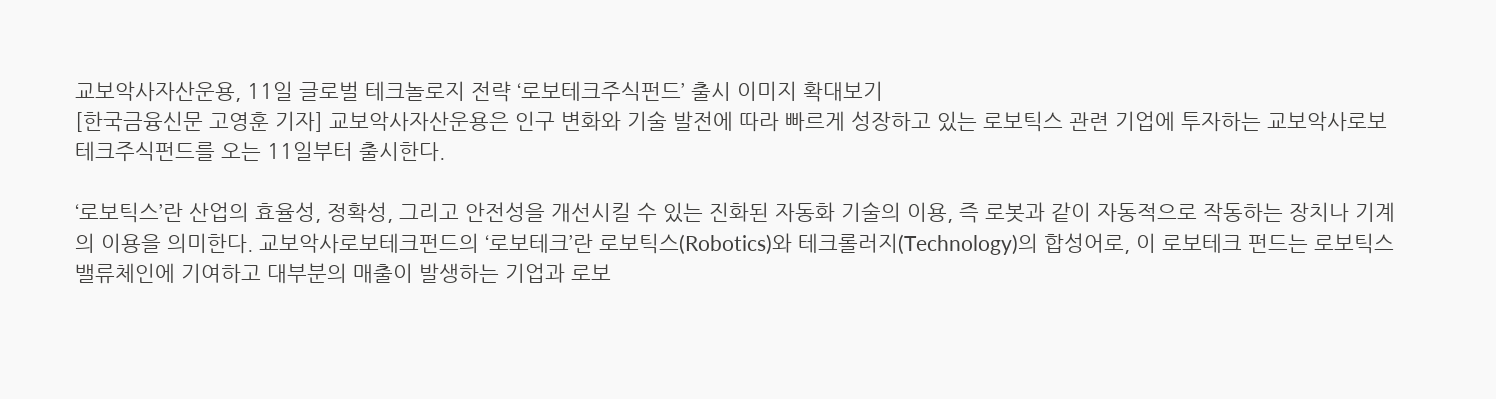교보악사자산운용, 11일 글로벌 테크놀로지 전략 ‘로보테크주식펀드’ 출시 이미지 확대보기
[한국금융신문 고영훈 기자] 교보악사자산운용은 인구 변화와 기술 발전에 따라 빠르게 성장하고 있는 로보틱스 관련 기업에 투자하는 교보악사로보테크주식펀드를 오는 11일부터 출시한다.

‘로보틱스’란 산업의 효율성, 정확성, 그리고 안전성을 개선시킬 수 있는 진화된 자동화 기술의 이용, 즉 로봇과 같이 자동적으로 작동하는 장치나 기계의 이용을 의미한다. 교보악사로보테크펀드의 ‘로보테크’란 로보틱스(Robotics)와 테크롤러지(Technology)의 합성어로, 이 로보테크 펀드는 로보틱스 밸류체인에 기여하고 대부분의 매출이 발생하는 기업과 로보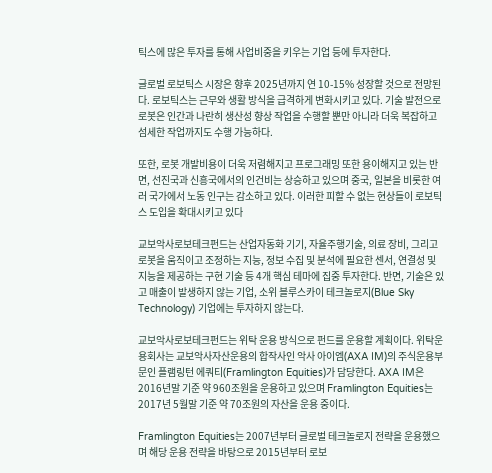틱스에 많은 투자를 통해 사업비중을 키우는 기업 등에 투자한다.

글로벌 로보틱스 시장은 향후 2025년까지 연 10-15% 성장할 것으로 전망된다. 로보틱스는 근무와 생활 방식을 급격하게 변화시키고 있다. 기술 발전으로 로봇은 인간과 나란히 생산성 향상 작업을 수행할 뿐만 아니라 더욱 복잡하고 섬세한 작업까지도 수행 가능하다.

또한, 로봇 개발비용이 더욱 저렴해지고 프로그래밍 또한 용이해지고 있는 반면, 선진국과 신흥국에서의 인건비는 상승하고 있으며 중국, 일본을 비롯한 여러 국가에서 노동 인구는 감소하고 있다. 이러한 피할 수 없는 현상들이 로보틱스 도입을 확대시키고 있다

교보악사로보테크펀드는 산업자동화 기기, 자율주행기술, 의료 장비, 그리고 로봇을 움직이고 조정하는 지능, 정보 수집 및 분석에 필요한 센서, 연결성 및 지능을 제공하는 구현 기술 등 4개 핵심 테마에 집중 투자한다. 반면, 기술은 있고 매출이 발생하지 않는 기업, 소위 블루스카이 테크놀로지(Blue Sky Technology) 기업에는 투자하지 않는다.

교보악사로보테크펀드는 위탁 운용 방식으로 펀드를 운용할 계획이다. 위탁운용회사는 교보악사자산운용의 합작사인 악사 아이엠(AXA IM)의 주식운용부문인 플램링턴 에쿼티(Framlington Equities)가 담당한다. AXA IM은 2016년말 기준 약 960조원을 운용하고 있으며 Framlington Equities는 2017년 5월말 기준 약 70조원의 자산을 운용 중이다.

Framlington Equities는 2007년부터 글로벌 테크놀로지 전략을 운용했으며 해당 운용 전략을 바탕으로 2015년부터 로보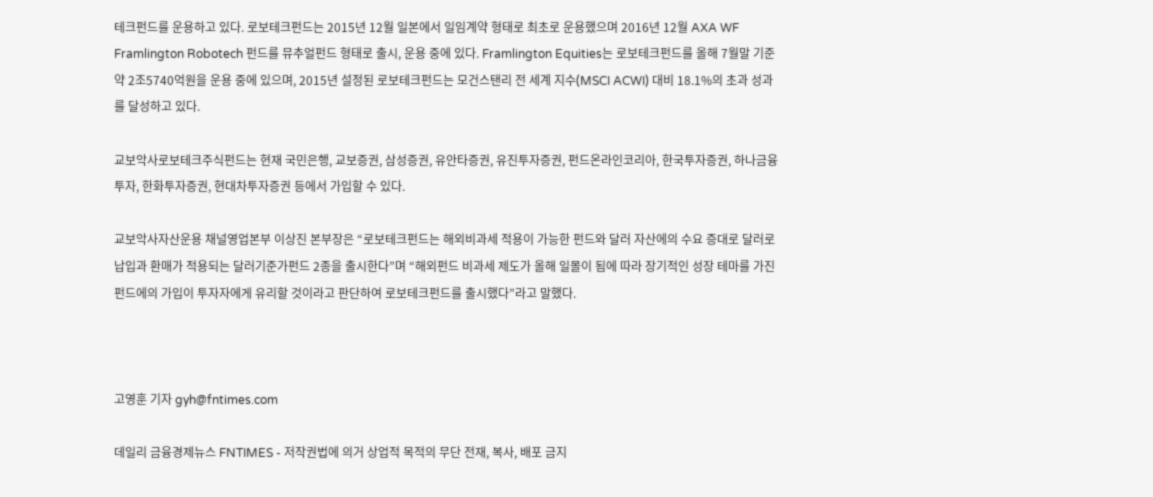테크펀드를 운용하고 있다. 로보테크펀드는 2015년 12월 일본에서 일임계약 형태로 최초로 운용했으며 2016년 12월 AXA WF Framlington Robotech 펀드를 뮤추얼펀드 형태로 출시, 운용 중에 있다. Framlington Equities는 로보테크펀드를 올해 7월말 기준 약 2조5740억원을 운용 중에 있으며, 2015년 설정된 로보테크펀드는 모건스탠리 전 세계 지수(MSCI ACWI) 대비 18.1%의 초과 성과를 달성하고 있다.

교보악사로보테크주식펀드는 현재 국민은행, 교보증권, 삼성증권, 유안타증권, 유진투자증권, 펀드온라인코리아, 한국투자증권, 하나금융투자, 한화투자증권, 현대차투자증권 등에서 가입할 수 있다.

교보악사자산운용 채널영업본부 이상진 본부장은 “로보테크펀드는 해외비과세 적용이 가능한 펀드와 달러 자산에의 수요 증대로 달러로 납입과 환매가 적용되는 달러기준가펀드 2종을 출시한다”며 “해외펀드 비과세 제도가 올해 일몰이 됨에 따라 장기적인 성장 테마를 가진 펀드에의 가입이 투자자에게 유리할 것이라고 판단하여 로보테크펀드를 출시했다”라고 말했다.



고영훈 기자 gyh@fntimes.com

데일리 금융경제뉴스 FNTIMES - 저작권법에 의거 상업적 목적의 무단 전재, 복사, 배포 금지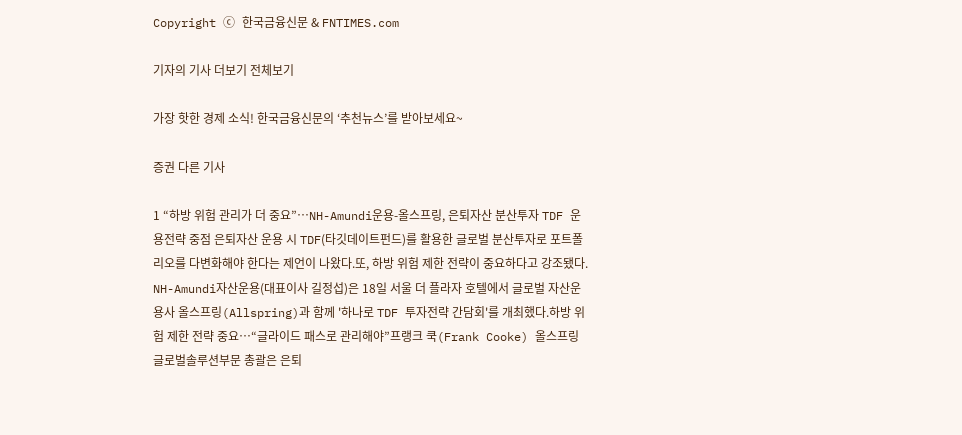Copyright ⓒ 한국금융신문 & FNTIMES.com

기자의 기사 더보기 전체보기

가장 핫한 경제 소식! 한국금융신문의 ‘추천뉴스’를 받아보세요~

증권 다른 기사

1 “하방 위험 관리가 더 중요”…NH-Amundi운용-올스프링, 은퇴자산 분산투자 TDF 운용전략 중점 은퇴자산 운용 시 TDF(타깃데이트펀드)를 활용한 글로벌 분산투자로 포트폴리오를 다변화해야 한다는 제언이 나왔다.또, 하방 위험 제한 전략이 중요하다고 강조됐다. NH-Amundi자산운용(대표이사 길정섭)은 18일 서울 더 플라자 호텔에서 글로벌 자산운용사 올스프링(Allspring)과 함께 '하나로 TDF 투자전략 간담회'를 개최했다.하방 위험 제한 전략 중요…“글라이드 패스로 관리해야”프랭크 쿡(Frank Cooke) 올스프링 글로벌솔루션부문 총괄은 은퇴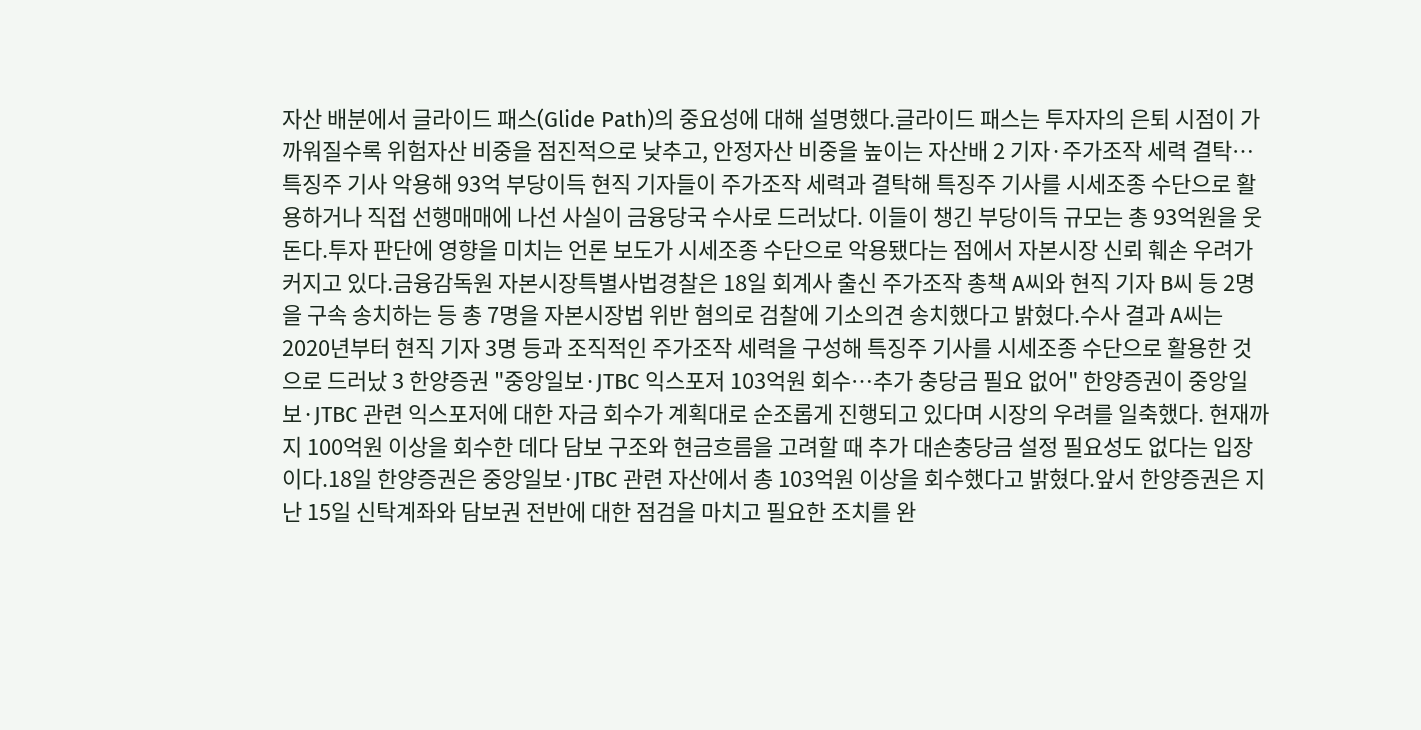자산 배분에서 글라이드 패스(Glide Path)의 중요성에 대해 설명했다.글라이드 패스는 투자자의 은퇴 시점이 가까워질수록 위험자산 비중을 점진적으로 낮추고, 안정자산 비중을 높이는 자산배 2 기자·주가조작 세력 결탁…특징주 기사 악용해 93억 부당이득 현직 기자들이 주가조작 세력과 결탁해 특징주 기사를 시세조종 수단으로 활용하거나 직접 선행매매에 나선 사실이 금융당국 수사로 드러났다. 이들이 챙긴 부당이득 규모는 총 93억원을 웃돈다.투자 판단에 영향을 미치는 언론 보도가 시세조종 수단으로 악용됐다는 점에서 자본시장 신뢰 훼손 우려가 커지고 있다.금융감독원 자본시장특별사법경찰은 18일 회계사 출신 주가조작 총책 A씨와 현직 기자 B씨 등 2명을 구속 송치하는 등 총 7명을 자본시장법 위반 혐의로 검찰에 기소의견 송치했다고 밝혔다.수사 결과 A씨는 2020년부터 현직 기자 3명 등과 조직적인 주가조작 세력을 구성해 특징주 기사를 시세조종 수단으로 활용한 것으로 드러났 3 한양증권 "중앙일보·JTBC 익스포저 103억원 회수…추가 충당금 필요 없어" 한양증권이 중앙일보·JTBC 관련 익스포저에 대한 자금 회수가 계획대로 순조롭게 진행되고 있다며 시장의 우려를 일축했다. 현재까지 100억원 이상을 회수한 데다 담보 구조와 현금흐름을 고려할 때 추가 대손충당금 설정 필요성도 없다는 입장이다.18일 한양증권은 중앙일보·JTBC 관련 자산에서 총 103억원 이상을 회수했다고 밝혔다.앞서 한양증권은 지난 15일 신탁계좌와 담보권 전반에 대한 점검을 마치고 필요한 조치를 완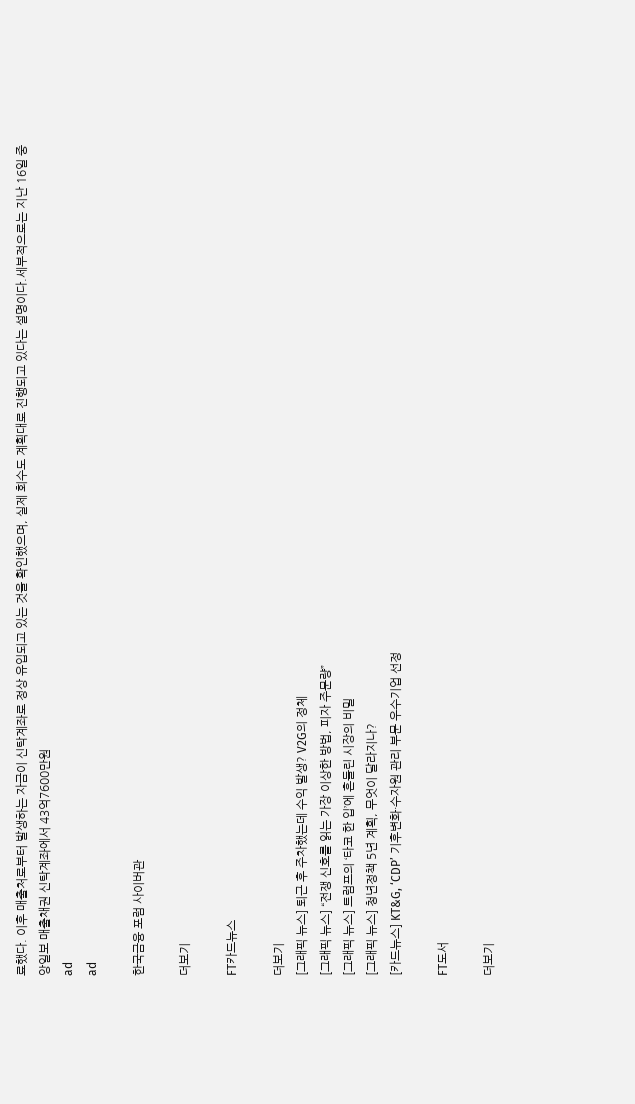료했다. 이후 매출처로부터 발생하는 자금이 신탁계좌로 정상 유입되고 있는 것을 확인했으며, 실제 회수도 계획대로 진행되고 있다는 설명이다.세부적으로는 지난 16일 중앙일보 매출채권 신탁계좌에서 43억7600만원
ad
ad

한국금융 포럼 사이버관

더보기

FT카드뉴스

더보기
[그래픽 뉴스] 퇴근 후 주차했는데 수익 발생? V2G의 정체
[그래픽 뉴스] “전쟁 신호를 읽는 가장 이상한 방법, 피자 주문량”
[그래픽 뉴스] 트럼프의 ‘타코 한 입’에 흔들린 시장의 비밀
[그래픽 뉴스] 청년정책 5년 계획, 무엇이 달라지나?
[카드뉴스] KT&G, ‘CDP’ 기후변화·수자원 관리 부문 우수기업 선정

FT도서

더보기